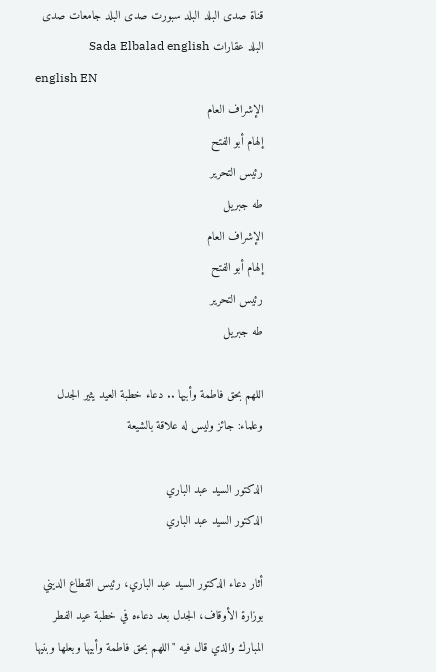قناة صدى البلد البلد سبورت صدى البلد جامعات صدى البلد عقارات Sada Elbalad english
english EN
الإشراف العام
إلهام أبو الفتح
رئيس التحرير
طه جبريل
الإشراف العام
إلهام أبو الفتح
رئيس التحرير
طه جبريل

اللهم بحق فاطمة وأبيها .. دعاء خطبة العيد يثير الجدل وعلماء: جائز وليس له علاقة بالشيعة

الدكتور السيد عبد الباري
الدكتور السيد عبد الباري

أثار دعاء الدكتور السيد عبد الباري، رئيس القطاع الديني بوزارة الأوقاف، الجدل بعد دعاءه في خطبة عيد الفطر المبارك والذي قال فيه "اللهم بحق فاطمة وأبيها وبعلها وبنيها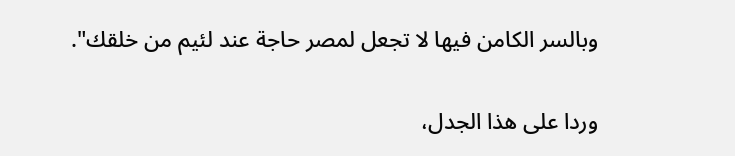وبالسر الكامن فيها لا تجعل لمصر حاجة عند لئيم من خلقك".

وردا على هذا الجدل،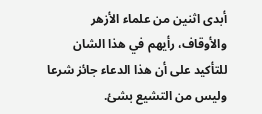أبدى اثنين من علماء الأزهر والأوقاف، رأيهم في هذا الشان للتأكيد على أن هذا الدعاء جائز شرعا وليس من التشيع بشئ.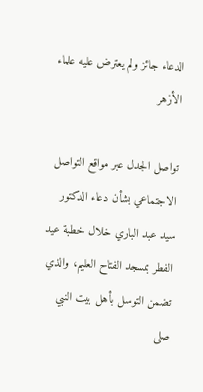الدعاء جائز ولم يعترض عليه علماء الأزهر

تواصل الجدل عبر مواقع التواصل الاجتماعي بشأن دعاء الدكتور سيد عبد الباري خلال خطبة عيد الفطر بمسجد الفتاح العليم، والذي تضمن التوسل بأهل بيت النبي صلى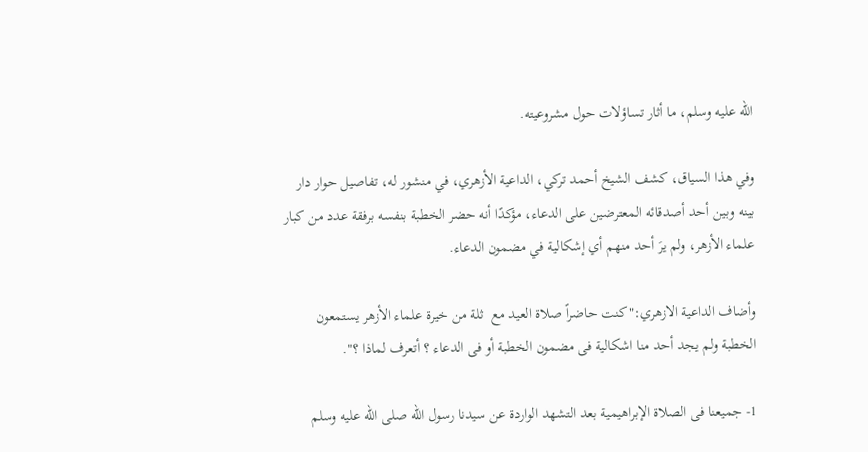الله عليه وسلم، ما أثار تساؤلات حول مشروعيته.

وفي هذا السياق، كشف الشيخ أحمد تركي، الداعية الأزهري، في منشور له، تفاصيل حوار دار بينه وبين أحد أصدقائه المعترضين على الدعاء، مؤكدًا أنه حضر الخطبة بنفسه برفقة عدد من كبار علماء الأزهر، ولم يرَ أحد منهم أي إشكالية في مضمون الدعاء.

وأضاف الداعية الازهري:"كنت حاضراً صلاة العيد مع  ثلة من خيرة علماء الأزهر يستمعون الخطبة ولم يجد أحد منا اشكالية فى مضمون الخطبة أو فى الدعاء ؟ أتعرف لماذا ؟".

1- جميعنا فى الصلاة الإبراهيمية بعد التشهد الواردة عن سيدنا رسول الله صلى الله عليه وسلم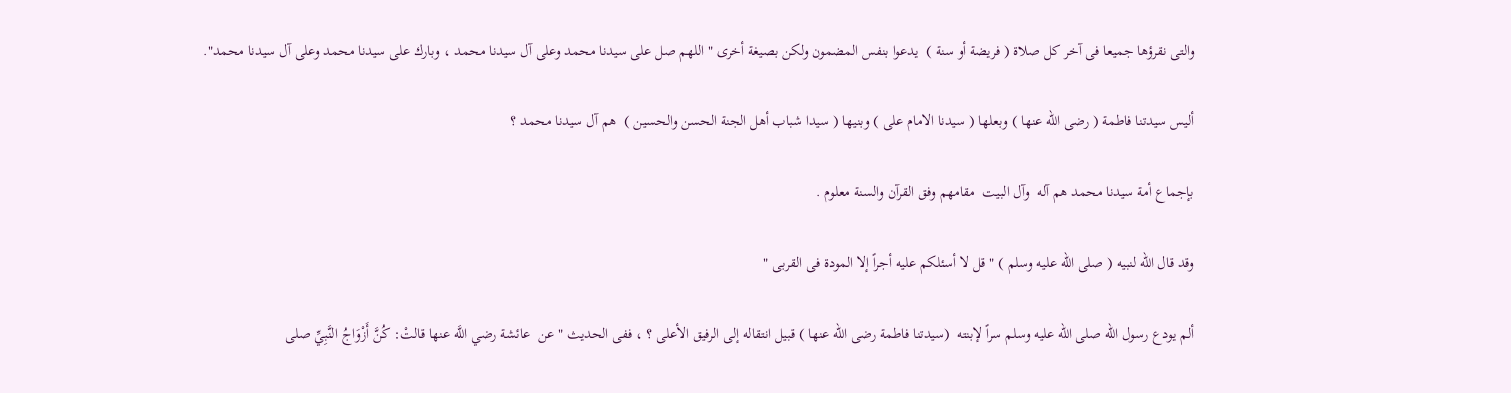والتى نقرؤها جميعا فى آخر كل صلاة ( فريضة أو سنة )  يدعوا بنفس المضمون ولكن بصيغة أخرى " اللهم صل على سيدنا محمد وعلى آل سيدنا محمد ، وبارك على سيدنا محمد وعلى آل سيدنا محمد".

أليس سيدتنا فاطمة ( رضى الله عنها ) وبعلها ( سيدنا الامام على ) وبنيها ( سيدا شباب أهل الجنة الحسن والحسين )  هم آل سيدنا محمد ؟

بإجماع أمة سيدنا محمد هم آله  وآل البيت  مقامهم وفق القرآن والسنة معلوم .

وقد قال الله لنبيه ( صلى الله عليه وسلم ) " قل لا أسئلكم عليه أجراً إلا المودة فى القربى "

ألم يودع رسول الله صلى الله عليه وسلم سراً لإبنته  (سيدتنا فاطمة رضى الله عنها ) قبيل انتقاله إلى الرفيق الأعلى ؟ ، ففى الحديث " عن  عائشة رضي اللَّه عنها قالتْ: كُنَّ أَزْوَاجُ النَّبِيِّ صلى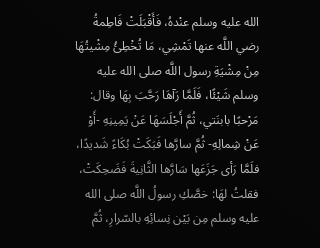الله عليه وسلم عنْدهُ، فَأَقْبَلَتْ فَاطِمةُ رضي اللَّه عنها تَمْشِي، مَا تُخْطِئُ مِشْيتُهَا مِنْ مِشْيَةِ رسول اللَّه صلى الله عليه وسلم شَيْئًا، فَلَمَّا رَآهَا رَحَّبَ بِهَا وقال: مَرْحبًا بابنَتي، ثُمَّ أَجْلَسَهَا عَنْ يَمِينِهِ -أَوْ عَنْ شِمالِهِ- ثُمَّ سارَّها فَبَكَتْ بُكَاءً شَديدًا، فلَمَّا رَأى جَزَعَها سَارَّها الثَّانِيةَ فَضَحِكَتْ، فقلتُ لهَا: خصَّكِ رسولُ اللَّه صلى الله عليه وسلم مِن بَيْن نِسائِهِ بالسّرارِ، ثُمَّ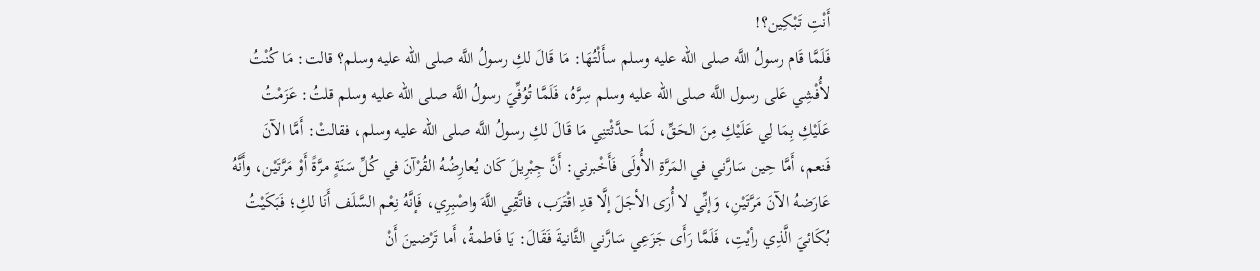أَنْتِ تَبْكِين؟!
فَلَمَّا قَام رسولُ اللَّه صلى الله عليه وسلم سأَلْتُهَا: مَا قَالَ لكِ رسولُ اللَّه صلى الله عليه وسلم؟ قالت: مَا كُنْتُ لأُفْشِي عَلى رسول اللَّه صلى الله عليه وسلم سِرَّهُ، فَلَمَّا تُوُفِّيَ رسولُ اللَّه صلى الله عليه وسلم قلتُ: عَزَمْتُ عَلَيْكِ بِمَا لِي عَلَيْكِ مِنَ الحَقِّ، لَمَا حدَّثْتنِي مَا قَالَ لكِ رسولُ اللَّه صلى الله عليه وسلم، فقالتْ: أَمَّا الآنَ فَنعم، أَمَّا حِين سَارَّني في المَرَّةِ الأُولَى فَأَخْبرني: أَنَّ جِبْرِيلَ كَان يُعارِضُهُ القُرْآنَ في كُلِّ سَنَةٍ مرَّةً أَوْ مَرَّتَيْن، وأَنَّهُ عَارَضهُ الآنَ مَرَّتَيْنِ، وَإنِّي لا أُرَى الأجَلَ إلَّا قدِ اقْتَرَب، فاتَّقِي اللَّهَ واصْبِرِي، فَإنَّهُ نِعْم السَّلَف أَنَا لكِ؛ فَبَكَيْتُ بُكَائيَ الَّذِي رأيْتِ، فَلَمَّا رَأَى جَزَعِي سَارَّني الثَّانيةَ فَقَالَ: يَا فَاطمةُ، أَما تَرْضينَ أَنْ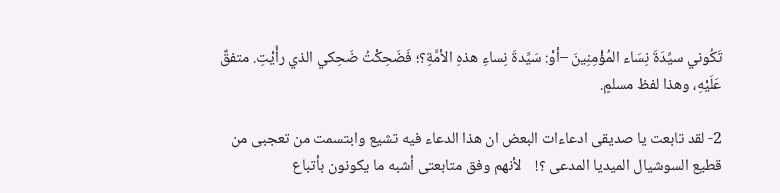تَكُوني سيِّدَةَ نِسَاء المُؤْمِنِينَ –أوْ: سَيِّدةَ نِساءِ هذهِ الأمَّةِ؟؛ فَضَحِكْتُ ضَحِكي الذي رأَيْتِ. متفقٌ عَلَيْهِ، وهذا لفظ مسلمٍ.

2- لقد تابعت يا صديقى ادعاءات البعض ان هذا الدعاء فيه تشيع وابتسمت من تعجبى من قطيع السوشيال الميديا المدعى ؟!    لأنهم وفق متابعتى أشبه ما يكونون بأتباع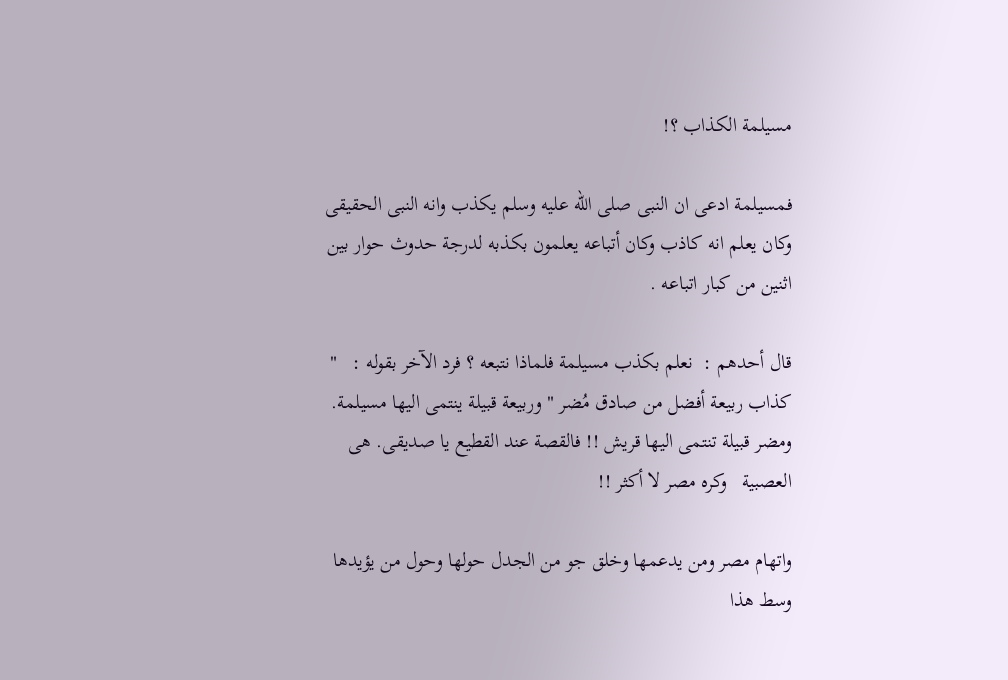مسيلمة الكذاب ؟!

فمسيلمة ادعى ان النبى صلى الله عليه وسلم يكذب وانه النبى الحقيقى وكان يعلم انه كاذب وكان أتباعه يعلمون بكذبه لدرجة حدوث حوار بين اثنين من كبار اتباعه .

قال أحدهم :  نعلم بكذب مسيلمة فلماذا نتبعه ؟ فرد الآخر بقوله :   " كذاب ربيعة أفضل من صادق مُضر " وربيعة قبيلة ينتمى اليها مسيلمة. ومضر قبيلة تنتمى اليها قريش !! فالقصة عند القطيع يا صديقى. هى العصبية   وكره مصر لا أكثر !!

واتهام مصر ومن يدعمها وخلق جو من الجدل حولها وحول من يؤيدها وسط هذا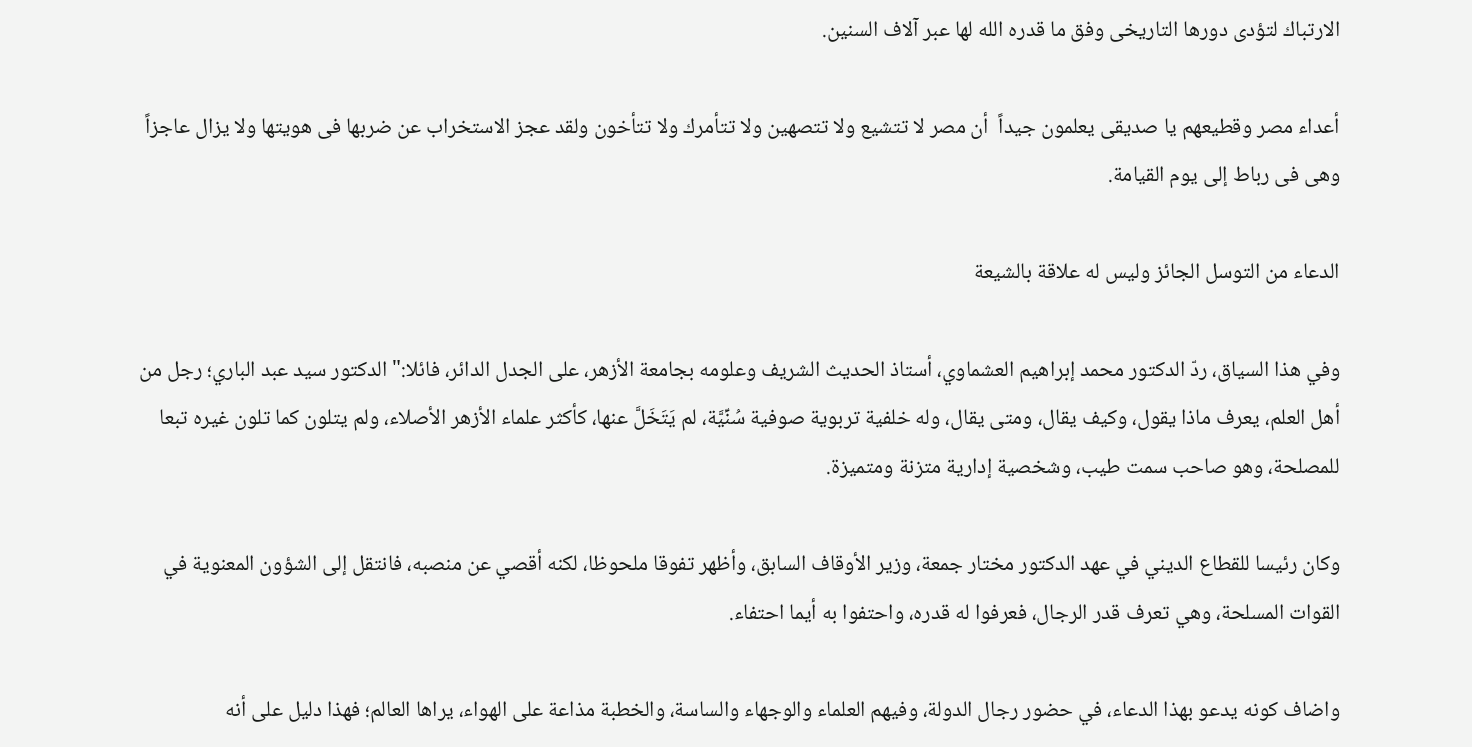الارتباك لتؤدى دورها التاريخى وفق ما قدره الله لها عبر آلاف السنين.

أعداء مصر وقطيعهم يا صديقى يعلمون جيداً  أن مصر لا تتشيع ولا تتصهين ولا تتأمرك ولا تتأخون ولقد عجز الاستخراب عن ضربها فى هويتها ولا يزال عاجزاً وهى فى رباط إلى يوم القيامة.

الدعاء من التوسل الجائز وليس له علاقة بالشيعة

وفي هذا السياق، ردّ الدكتور محمد إبراهيم العشماوي، أستاذ الحديث الشريف وعلومه بجامعة الأزهر، على الجدل الدائر، فائلا:" الدكتور سيد عبد الباري؛ رجل من أهل العلم، يعرف ماذا يقول، وكيف يقال، ومتى يقال، وله خلفية تربوية صوفية سُنِّيَّة، لم يَتَخَلَّ عنها، كأكثر علماء الأزهر الأصلاء، ولم يتلون كما تلون غيره تبعا للمصلحة، وهو صاحب سمت طيب، وشخصية إدارية متزنة ومتميزة.

وكان رئيسا للقطاع الديني في عهد الدكتور مختار جمعة، وزير الأوقاف السابق، وأظهر تفوقا ملحوظا، لكنه أقصي عن منصبه، فانتقل إلى الشؤون المعنوية في القوات المسلحة، وهي تعرف قدر الرجال، فعرفوا له قدره، واحتفوا به أيما احتفاء.

واضاف كونه يدعو بهذا الدعاء، في حضور رجال الدولة، وفيهم العلماء والوجهاء والساسة، والخطبة مذاعة على الهواء، يراها العالم؛ فهذا دليل على أنه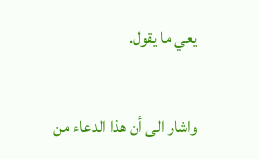يعي ما يقول.

واشار الى أن هذا الدعاء من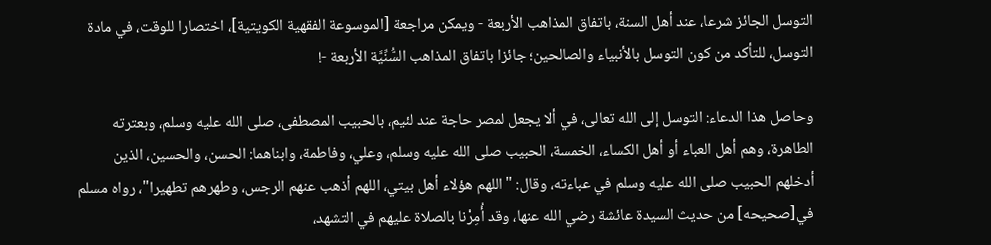التوسل الجائز شرعا، عند أهل السنة، باتفاق المذاهب الأربعة - ويمكن مراجعة [الموسوعة الفقهية الكويتية]، اختصارا للوقت، في مادة التوسل، للتأكد من كون التوسل بالأنبياء والصالحين؛ جائزا باتفاق المذاهب السُّنِّيَّة الأربعة -!

وحاصل هذا الدعاء: التوسل إلى الله تعالى، في ألا يجعل لمصر حاجة عند لئيم، بالحبيب المصطفى، صلى الله عليه وسلم، وبعترته الطاهرة، وهم أهل العباء أو أهل الكساء، الخمسة، الحبيب صلى الله عليه وسلم، وعلي، وفاطمة، وابناهما: الحسن، والحسين، الذين أدخلهم الحبيب صلى الله عليه وسلم في عباءته، وقال: "اللهم هؤلاء أهل بيتي، اللهم أذهب عنهم الرجس، وطهرهم تطهيرا"، رواه مسلم في[صحيحه] من حديث السيدة عائشة رضي الله عنها، وقد أُمِرْنا بالصلاة عليهم في التشهد،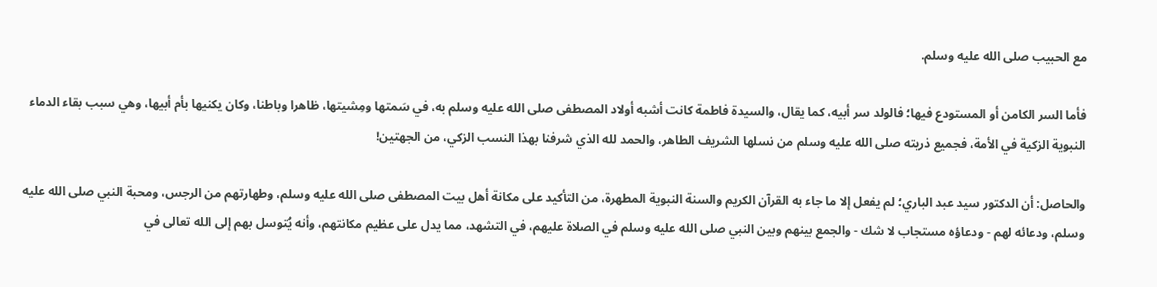مع الحبيب صلى الله عليه وسلم.

فأما السر الكامن أو المستودع فيها؛ فالولد سر أبيه، كما يقال، والسيدة فاطمة كانت أشبه أولاد المصطفى صلى الله عليه وسلم به، في سَمتها ومِشيتها، ظاهرا وباطنا، وكان يكنيها بأم أبيها، وهي سبب بقاء الدماء النبوية الزكية في الأمة، فجميع ذريته صلى الله عليه وسلم من نسلها الشريف الطاهر، والحمد لله الذي شرفنا بهذا النسب الزكي، من الجهتين!

والحاصل: أن الدكتور سيد عبد الباري؛ لم يفعل إلا ما جاء به القرآن الكريم والسنة النبوية المطهرة، من التأكيد على مكانة أهل بيت المصطفى صلى الله عليه وسلم، وطهارتهم من الرجس، ومحبة النبي صلى الله عليه وسلم، ودعائه لهم - ودعاؤه مستجاب لا شك - والجمع بينهم وبين النبي صلى الله عليه وسلم في الصلاة عليهم، في التشهد، مما يدل على عظيم مكانتهم، وأنه يُتوسل بهم إلى الله تعالى في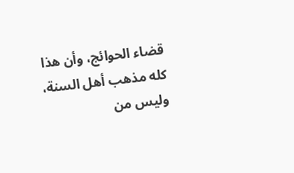قضاء الحوائج، وأن هذا كله مذهب أهل السنة، وليس من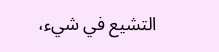التشيع في شيء،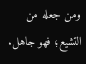ومن جعله من التشيع؛ فهو جاهل.